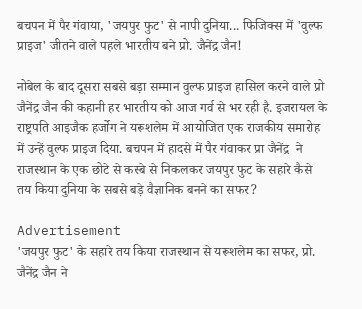बचपन में पैर गंवाया, 'जयपुर फुट' से नापी दुनिया... फिजिक्स में 'वुल्फ प्राइज' जीतने वाले पहले भारतीय बने प्रो. जैनेंद्र जैन!

नोबेल के बाद दूसरा सबसे बड़ा सम्मान वुल्फ प्राइज हास‍िल करने वाले प्रो जैनेंद्र जैन की कहानी हर भारतीय को आज गर्व से भर रही है. इजरायल के राष्ट्रपति आइजैक हर्जोग ने यरूशलेम में आयोजित एक राजकीय समारोह में उन्हें वुल्फ प्राइज द‍िया. बचपन में हादसे में पैर गंवाकर प्रा जैनेंद्र  ने राजस्थान के एक छोटे से कस्बे से निकलकर जयपुर फुट के सहारे कैसे तय किया दुनिया के सबसे बड़े वैज्ञानिक बनने का सफर?

Advertisement
'जयपुर फुट' के सहारे तय किया राजस्थान से यरूशलेम का सफर, प्रो. जैनेंद्र जैन ने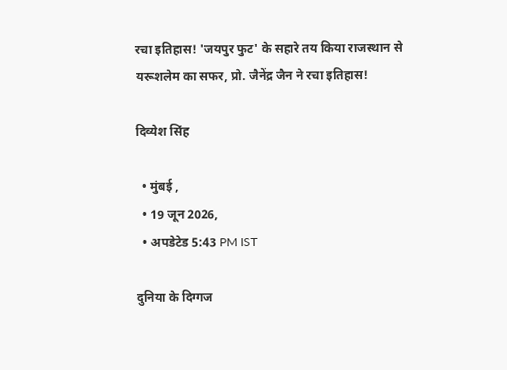रचा इतिहास! 'जयपुर फुट' के सहारे तय किया राजस्थान से यरूशलेम का सफर, प्रो. जैनेंद्र जैन ने रचा इतिहास!

दिव्येश सिंह

  • मुंबई ,
  • 19 जून 2026,
  • अपडेटेड 5:43 PM IST

दुनिया के दिग्गज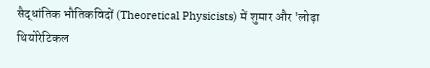सैद्धांतिक भौतिकविदों (Theoretical Physicists) में शुमार और 'लोढ़ा थियोरेटिकल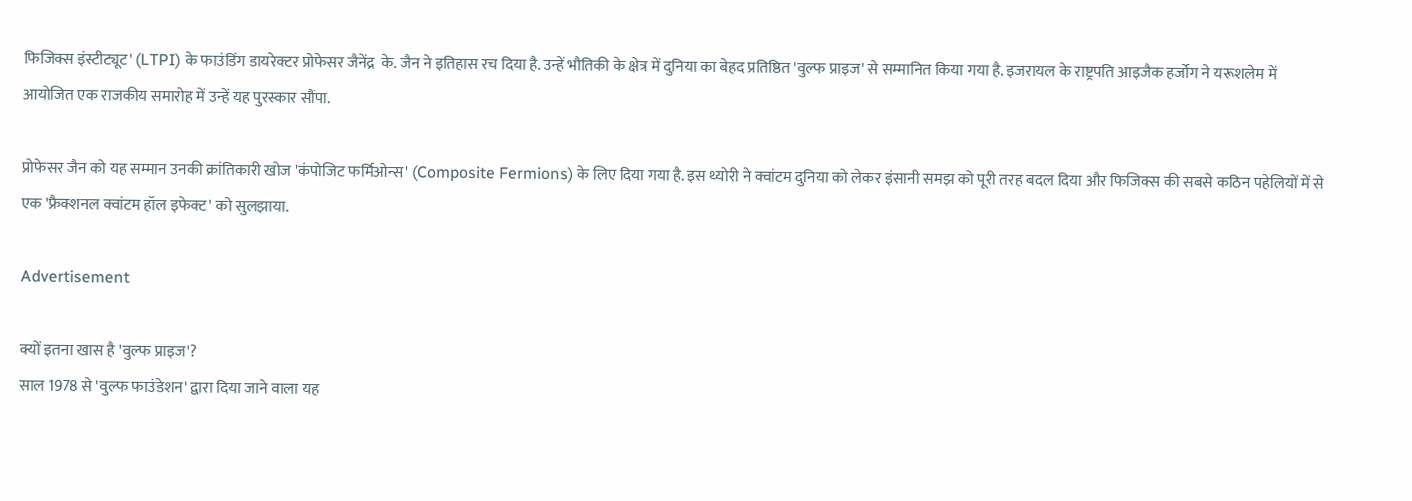फिजिक्स इंस्टीट्यूट' (LTPI) के फाउंडिंग डायरेक्टर प्रोफेसर जैनेंद्र  के. जैन ने इतिहास रच दिया है. उन्हें भौतिकी के क्षेत्र में दुनिया का बेहद प्रतिष्ठित 'वुल्फ प्राइज' से सम्मानित किया गया है. इजरायल के राष्ट्रपति आइजैक हर्जोग ने यरूशलेम में आयोजित एक राजकीय समारोह में उन्हें यह पुरस्कार सौंपा.

प्रोफेसर जैन को यह सम्मान उनकी क्रांतिकारी खोज 'कंपोजिट फर्मिओन्स' (Composite Fermions) के लिए दिया गया है. इस थ्योरी ने क्वांटम दुनिया को लेकर इंसानी समझ को पूरी तरह बदल दिया और फिजिक्स की सबसे कठिन पहेलियों में से एक 'फ्रैक्शनल क्वांटम हॉल इफेक्ट' को सुलझाया.

Advertisement

क्यों इतना खास है 'वुल्फ प्राइज'?
साल 1978 से 'वुल्फ फाउंडेशन' द्वारा दिया जाने वाला यह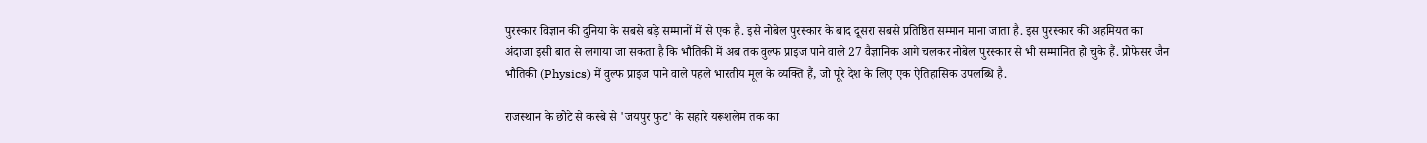पुरस्कार विज्ञान की दुनिया के सबसे बड़े सम्मानों में से एक है. इसे नोबेल पुरस्कार के बाद दूसरा सबसे प्रतिष्ठित सम्मान माना जाता है. इस पुरस्कार की अहमियत का अंदाजा इसी बात से लगाया जा सकता है कि भौतिकी में अब तक वुल्फ प्राइज पाने वाले 27 वैज्ञानिक आगे चलकर नोबेल पुरस्कार से भी सम्मानित हो चुके हैं. प्रोफेसर जैन भौतिकी (Physics) में वुल्फ प्राइज पाने वाले पहले भारतीय मूल के व्यक्ति हैं, जो पूरे देश के लिए एक ऐतिहासिक उपलब्धि है.

राजस्थान के छोटे से कस्बे से 'जयपुर फुट' के सहारे यरूशलेम तक का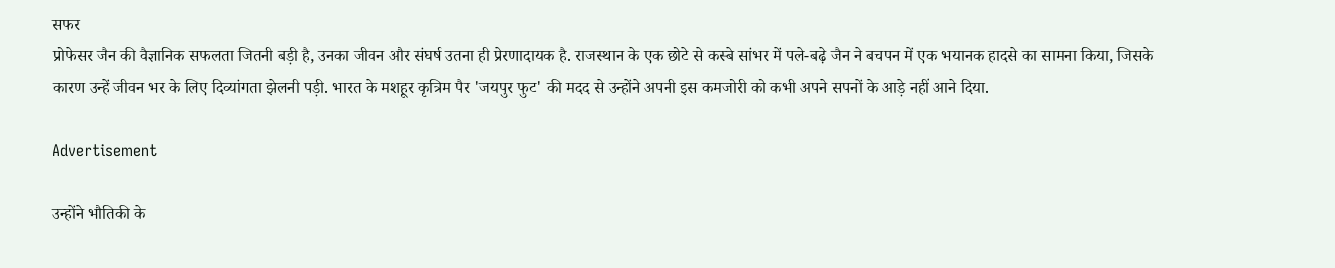सफर
प्रोफेसर जैन की वैज्ञानिक सफलता जितनी बड़ी है, उनका जीवन और संघर्ष उतना ही प्रेरणादायक है. राजस्थान के एक छोटे से कस्बे सांभर में पले-बढ़े जैन ने बचपन में एक भयानक हादसे का सामना किया, जिसके कारण उन्हें जीवन भर के लिए दिव्यांगता झेलनी पड़ी. भारत के मशहूर कृत्रिम पैर 'जयपुर फुट' की मदद से उन्होंने अपनी इस कमजोरी को कभी अपने सपनों के आड़े नहीं आने दिया.

Advertisement

उन्होंने भौतिकी के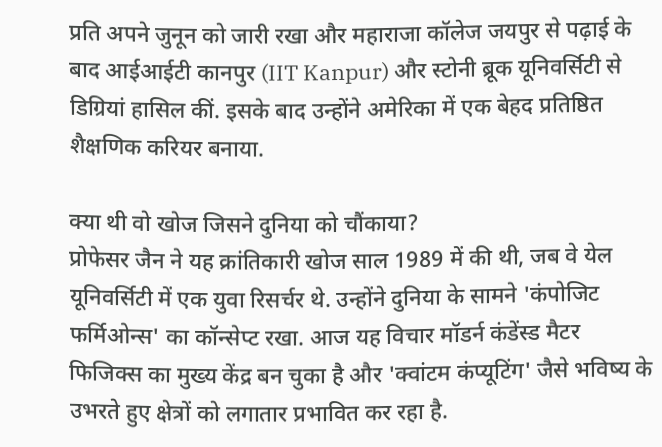प्रति अपने जुनून को जारी रखा और महाराजा कॉलेज जयपुर से पढ़ाई के बाद आईआईटी कानपुर (IIT Kanpur) और स्टोनी ब्रूक यूनिवर्सिटी से डिग्रियां हासिल कीं. इसके बाद उन्होंने अमेरिका में एक बेहद प्रतिष्ठित शैक्षणिक करियर बनाया.

क्या थी वो खोज जिसने दुनिया को चौंकाया?
प्रोफेसर जैन ने यह क्रांतिकारी खोज साल 1989 में की थी, जब वे येल यूनिवर्सिटी में एक युवा रिसर्चर थे. उन्होंने दुनिया के सामने 'कंपोजिट फर्मिओन्स' का कॉन्सेप्ट रखा. आज यह विचार मॉडर्न कंडेंस्ड मैटर फिजिक्स का मुख्य केंद्र बन चुका है और 'क्वांटम कंप्यूटिंग' जैसे भविष्य के उभरते हुए क्षेत्रों को लगातार प्रभावित कर रहा है.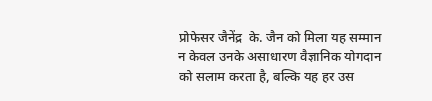प्रोफेसर जैनेंद्र  के. जैन को मिला यह सम्मान न केवल उनके असाधारण वैज्ञानिक योगदान को सलाम करता है, बल्कि यह हर उस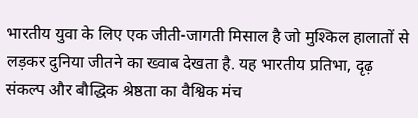भारतीय युवा के लिए एक जीती-जागती मिसाल है जो मुश्किल हालातों से लड़कर दुनिया जीतने का ख्वाब देखता है. यह भारतीय प्रतिभा, दृढ़ संकल्प और बौद्धिक श्रेष्ठता का वैश्विक मंच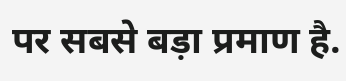पर सबसे बड़ा प्रमाण है.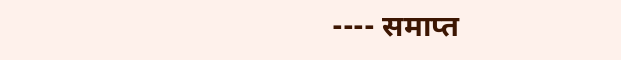---- समाप्त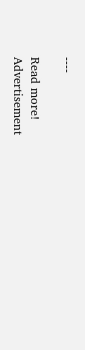----

Read more!
Advertisement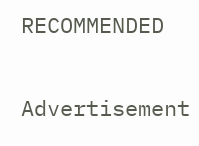RECOMMENDED

Advertisement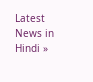Latest News in Hindi »